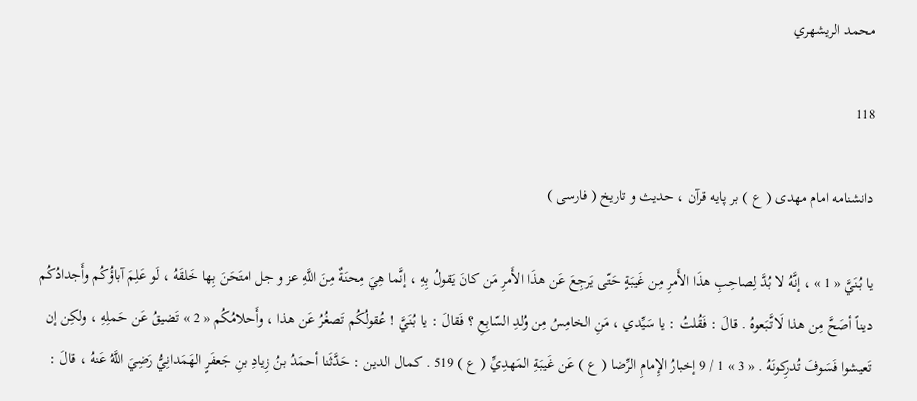محمد الريشهري

118

دانشنامه امام مهدى ( ع ) بر پايه قرآن ، حديث و تاريخ ( فارسى )

يا بُنَيَّ « 1 » ، إنَّهُ لا بُدَّ لِصاحِبِ هذَا الأَمرِ مِن غَيبَةٍ حَتّى يَرجِعَ عَن هذَا الأَمرِ مَن كانَ يَقولُ بِهِ ، إنَّما هِيَ مِحنَةٌ مِنَ اللَّهِ عز و جل امتَحَنَ بِها خَلقَهُ ، لَو عَلِمَ آباؤُكُم وأَجدادُكُم ديناً أصَحَّ مِن هذا لَاتَّبَعوهُ . قالَ : فَقُلتُ : يا سَيِّدي ، مَنِ الخامِسُ مِن وُلدِ السّابِعِ ؟ فَقالَ : يا بُنَيَّ ! عُقولُكُم تَصغُرُ عَن هذا ، وأَحلامُكُم « 2 » تَضيقُ عَن حَملِهِ ، ولكِن إن تَعيشوا فَسَوفَ تُدرِكونَهُ . « 3 » 1 / 9 إخبارُ الإِمامِ الرِّضا ( ع ) عَن غَيبَةِ المَهدِيِّ ( ع ) 519 . كمال الدين : حَدَّثَنا أحمَدُ بنُ زِيادِ بنِ جَعفَرٍ الهَمَدانِيُّ رَضِيَ اللَّهُ عَنهُ ، قالَ :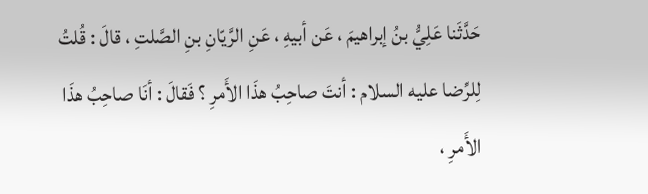حَدَّثَنا عَلِيُّ بنُ إبراهيمَ ، عَن أبيهِ ، عَنِ الرَّيّانِ بنِ الصَّلتِ ، قالَ : قُلتُ لِلرِّضا عليه السلام : أنتَ صاحِبُ هذَا الأَمرِ ؟ فَقالَ : أنَا صاحِبُ هذَا الأَمرِ ،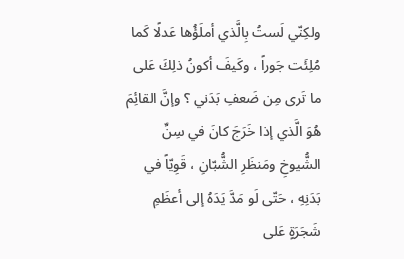ولكِنّي لَستُ بِالَّذي أملَؤُها عَدلًا كَما مُلِئَت جَوراً ، وكَيفَ أكونُ ذلِكَ عَلى ما تَرى مِن ضَعفِ بَدَني ؟ وإنَّ القائِمَ هُوَ الَّذي إذا خَرَجَ كانَ في سِنِّ الشُّيوخِ ومَنظَرِ الشُّبّانِ ، قَوِيّاً في بَدَنِهِ ، حَتّى لَو مَدَّ يَدَهُ إلى أعظَمِ شَجَرَةٍ عَلى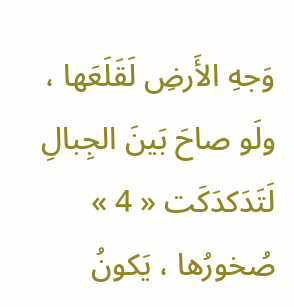وَجهِ الأَرضِ لَقَلَعَها ، ولَو صاحَ بَينَ الجِبالِ لَتَدَكدَكَت « 4 » صُخورُها ، يَكونُ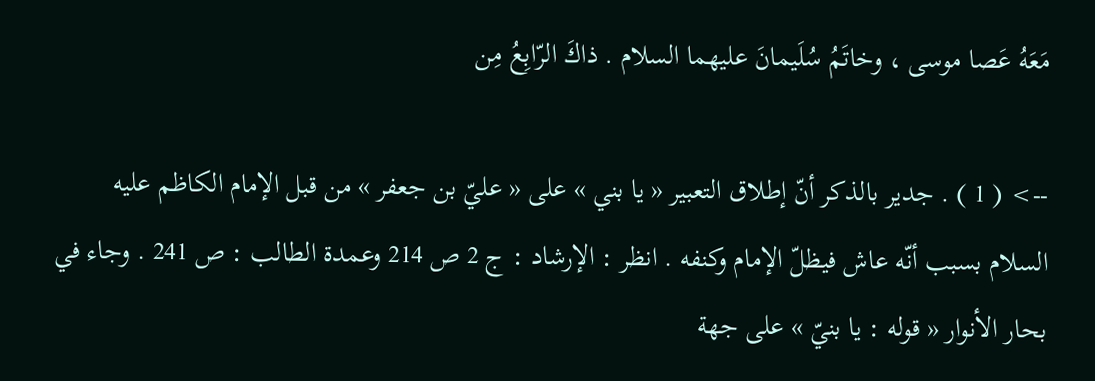مَعَهُ عَصا موسى ، وخاتَمُ سُلَيمانَ عليهما السلام . ذاكَ الرّابِعُ مِن

--> ( 1 ) . جدير بالذكر أنّ إطلاق التعبير « يا بني » على « عليّ بن جعفر » من قبل الإمام الكاظم عليه السلام بسبب أنّه عاش فيظلّ الإمام وكنفه . انظر : الإرشاد : ج 2 ص 214 وعمدة الطالب : ص 241 . وجاء في بحار الأنوار « قوله : يا بنيّ » على جهة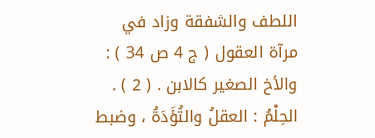اللطف والشفقة وزاد في مرآة العقول ( ج 4 ص 34 ) : والأخ الصغير كالابن . ( 2 ) . الحِلْمُ : العقلُ والتُؤَدَةُ ، وضبط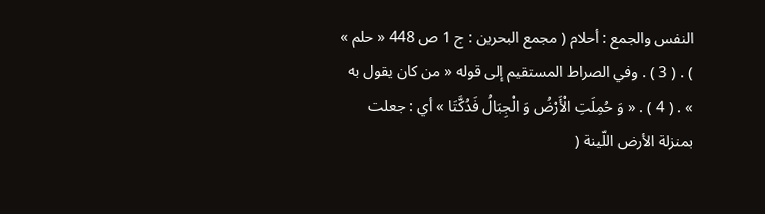النفس والجمع : أحلام ( مجمع البحرين : ج 1 ص 448 « حلم » ) . ( 3 ) . وفي الصراط المستقيم إلى قوله « من كان يقول به » . ( 4 ) . « وَ حُمِلَتِ الْأَرْضُ وَ الْجِبَالُ فَدُكَّتَا » أي : جعلت بمنزلة الأرض اللّينة (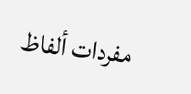مفردات ألفاظ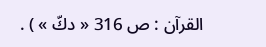القرآن : ص 316 « دكّ » ) .